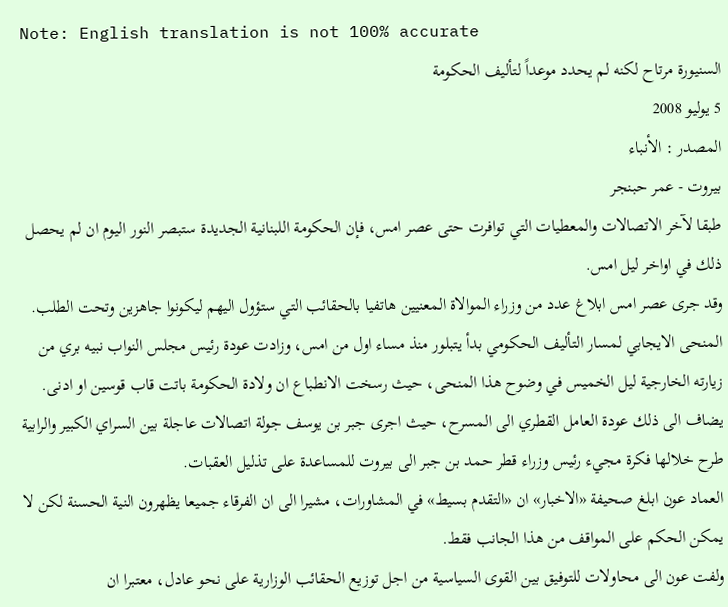Note: English translation is not 100% accurate
السنيورة مرتاح لكنه لم يحدد موعداً لتأليف الحكومة
5 يوليو 2008
المصدر : الأنباء
بيروت - عمر حبنجر
طبقا لآخر الاتصالات والمعطيات التي توافرت حتى عصر امس، فإن الحكومة اللبنانية الجديدة ستبصر النور اليوم ان لم يحصل ذلك في اواخر ليل امس.
وقد جرى عصر امس ابلاغ عدد من وزراء الموالاة المعنيين هاتفيا بالحقائب التي ستؤول اليهم ليكونوا جاهزين وتحت الطلب.
المنحى الايجابي لمسار التأليف الحكومي بدأ يتبلور منذ مساء اول من امس، وزادت عودة رئيس مجلس النواب نبيه بري من زيارته الخارجية ليل الخميس في وضوح هذا المنحى، حيث رسخت الانطباع ان ولادة الحكومة باتت قاب قوسين او ادنى.
يضاف الى ذلك عودة العامل القطري الى المسرح، حيث اجرى جبر بن يوسف جولة اتصالات عاجلة بين السراي الكبير والرابية طرح خلالها فكرة مجيء رئيس وزراء قطر حمد بن جبر الى بيروت للمساعدة على تذليل العقبات.
العماد عون ابلغ صحيفة «الاخبار» ان «التقدم بسيط» في المشاورات، مشيرا الى ان الفرقاء جميعا يظهرون النية الحسنة لكن لا يمكن الحكم على المواقف من هذا الجانب فقط.
ولفت عون الى محاولات للتوفيق بين القوى السياسية من اجل توزيع الحقائب الوزارية على نحو عادل، معتبرا ان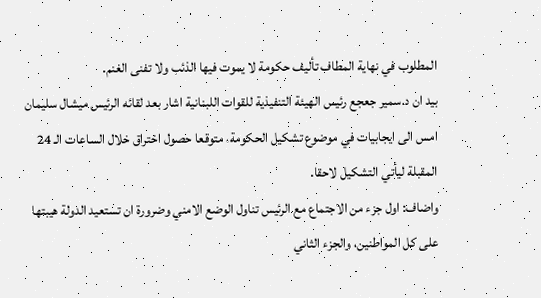المطلوب في نهاية المطاف تأليف حكومة لا يموت فيها الذئب ولا تفنى الغنم.
بيد ان د.سمير جعجع رئيس الهيئة التنفيذية للقوات اللبنانية اشار بعد لقائه الرئيس ميشال سليمان امس الى ايجابيات في موضوع تشكيل الحكومة، متوقعا حصول اختراق خلال الساعات الـ 24 المقبلة ليأتي التشكيل لاحقا.
واضاف: اول جزء من الاجتماع مع الرئيس تناول الوضع الامني وضرورة ان تستعيد الدولة هيبتها على كل المواطنين، والجزء الثاني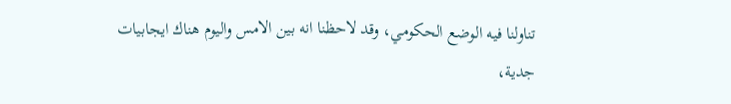تناولنا فيه الوضع الحكومي، وقد لاحظنا انه بين الامس واليوم هناك ايجابيات جدية،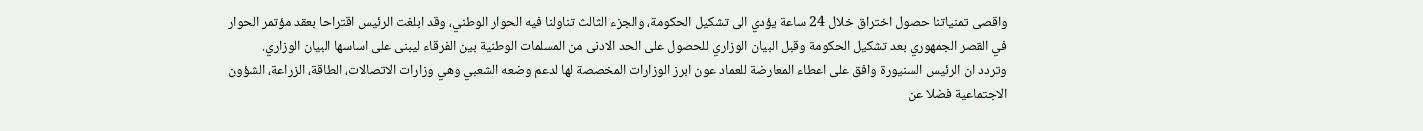واقصى تمنياتنا حصول اختراق خلال 24 ساعة يؤدي الى تشكيل الحكومة، والجزء الثالث تناولنا فيه الحوار الوطني، وقد ابلغت الرئيس اقتراحا بعقد مؤتمر الحوار في القصر الجمهوري بعد تشكيل الحكومة وقبل البيان الوزاري للحصول على الحد الادنى من المسلمات الوطنية بين الفرقاء ليبنى على اساسها البيان الوزاري.
وتردد ان الرئيس السنيورة وافق على اعطاء المعارضة للعماد عون ابرز الوزارات المخصصة لها لدعم وضعه الشعبي وهي وزارات الاتصالات، الطاقة، الزراعة، الشؤون الاجتماعية فضلا عن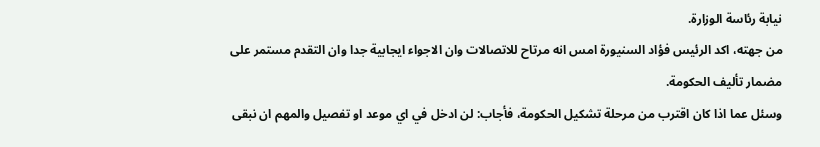نيابة رئاسة الوزارة.
من جهته، اكد الرئيس فؤاد السنيورة امس انه مرتاح للاتصالات وان الاجواء ايجابية جدا وان التقدم مستمر على مضمار تأليف الحكومة.
وسئل عما اذا كان اقترب من مرحلة تشكيل الحكومة، فأجاب: لن ادخل في اي موعد او تفصيل والمهم ان نبقى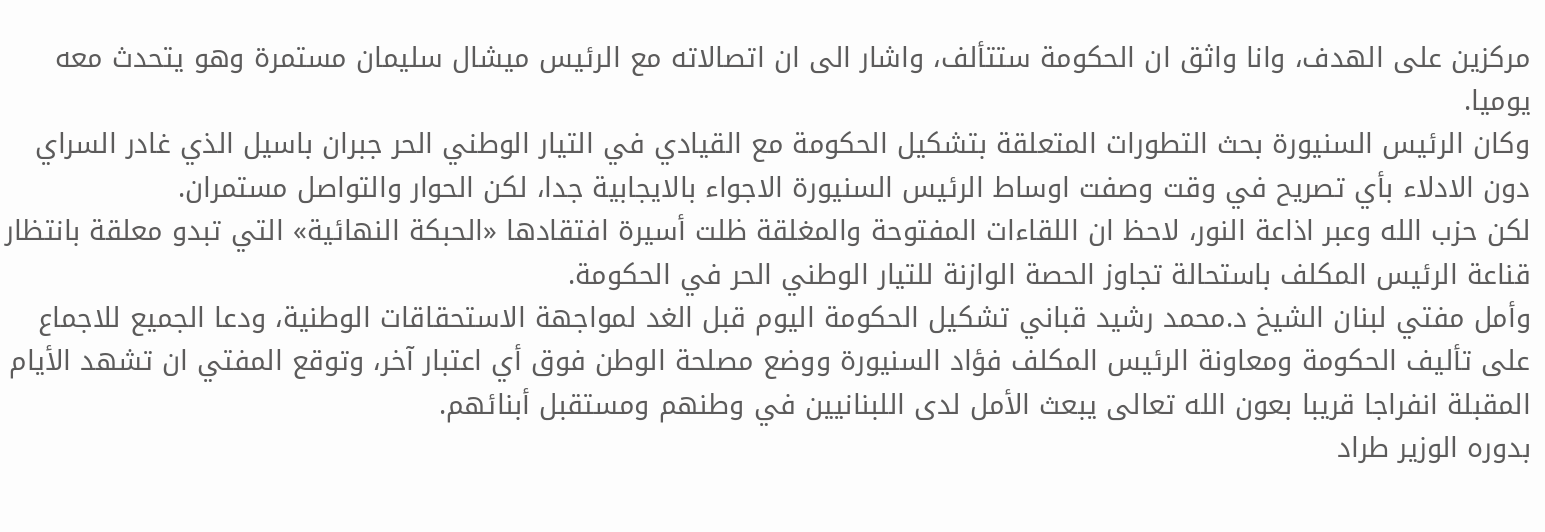مركزين على الهدف، وانا واثق ان الحكومة ستتألف، واشار الى ان اتصالاته مع الرئيس ميشال سليمان مستمرة وهو يتحدث معه يوميا.
وكان الرئيس السنيورة بحث التطورات المتعلقة بتشكيل الحكومة مع القيادي في التيار الوطني الحر جبران باسيل الذي غادر السراي دون الادلاء بأي تصريح في وقت وصفت اوساط الرئيس السنيورة الاجواء بالايجابية جدا، لكن الحوار والتواصل مستمران.
لكن حزب الله وعبر اذاعة النور، لاحظ ان اللقاءات المفتوحة والمغلقة ظلت أسيرة افتقادها «الحبكة النهائية» التي تبدو معلقة بانتظار قناعة الرئيس المكلف باستحالة تجاوز الحصة الوازنة للتيار الوطني الحر في الحكومة.
وأمل مفتي لبنان الشيخ د.محمد رشيد قباني تشكيل الحكومة اليوم قبل الغد لمواجهة الاستحقاقات الوطنية، ودعا الجميع للاجماع على تأليف الحكومة ومعاونة الرئيس المكلف فؤاد السنيورة ووضع مصلحة الوطن فوق أي اعتبار آخر، وتوقع المفتي ان تشهد الأيام المقبلة انفراجا قريبا بعون الله تعالى يبعث الأمل لدى اللبنانيين في وطنهم ومستقبل أبنائهم.
بدوره الوزير طراد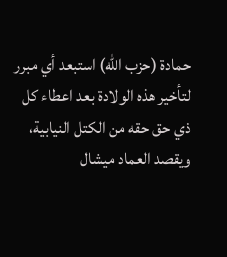حمادة (حزب الله) استبعد أي مبرر لتأخير هذه الولادة بعد اعطاء كل ذي حق حقه من الكتل النيابية، ويقصد العماد ميشال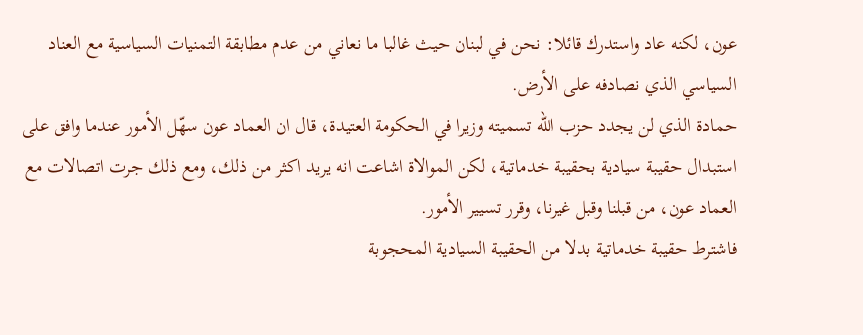عون، لكنه عاد واستدرك قائلا: نحن في لبنان حيث غالبا ما نعاني من عدم مطابقة التمنيات السياسية مع العناد السياسي الذي نصادفه على الأرض.
حمادة الذي لن يجدد حزب الله تسميته وزيرا في الحكومة العتيدة، قال ان العماد عون سهّل الأمور عندما وافق على استبدال حقيبة سيادية بحقيبة خدماتية، لكن الموالاة اشاعت انه يريد اكثر من ذلك، ومع ذلك جرت اتصالات مع العماد عون، من قبلنا وقبل غيرنا، وقرر تسيير الأمور.
فاشترط حقيبة خدماتية بدلا من الحقيبة السيادية المحجوبة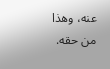عنه، وهذا من حقه.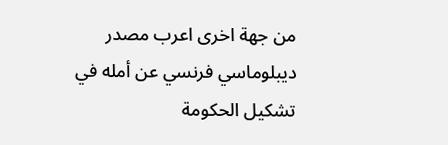من جهة اخرى اعرب مصدر ديبلوماسي فرنسي عن أمله في تشكيل الحكومة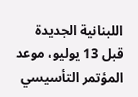اللبنانية الجديدة قبل 13 يوليو، موعد المؤتمر التأسيسي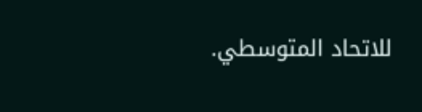للاتحاد المتوسطي.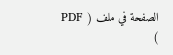الصفحة في ملف ( PDF )